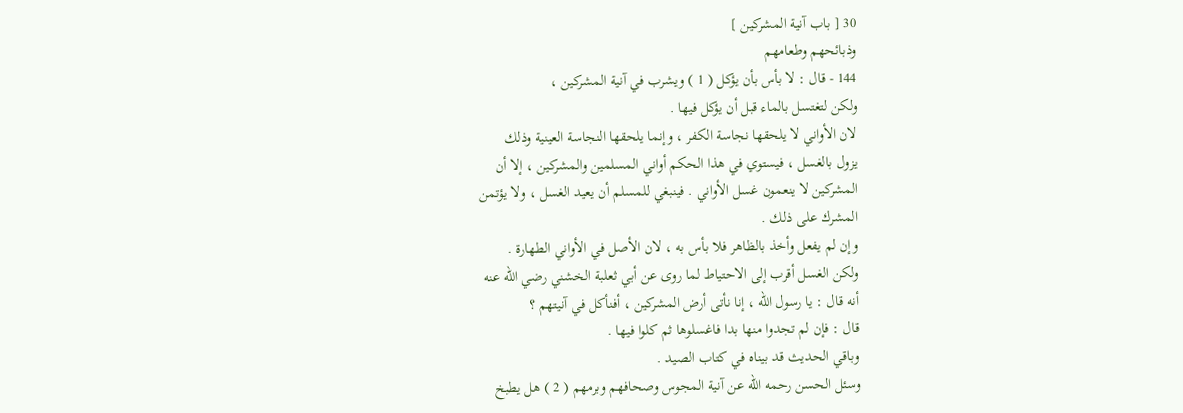30 [ باب آنية المشركين ]
وذبائحهم وطعامهم
144 - قال : لا بأس بأن يؤكل ( 1 ) ويشرب في آنية المشركين ،
ولكن لتغتسل بالماء قبل أن يؤكل فيها .
لان الأواني لا يلحقها نجاسة الكفر ، وإنما يلحقها النجاسة العينية وذلك
يزول بالغسل ، فيستوي في هذا الحكم أواني المسلمين والمشركين ، إلا أن
المشركين لا ينعمون غسل الأواني . فينبغي للمسلم أن يعيد الغسل ، ولا يؤتمن
المشرك على ذلك .
وإن لم يفعل وأخذ بالظاهر فلا بأس به ، لان الأصل في الأواني الطهارة .
ولكن الغسل أقرب إلى الاحتياط لما روى عن أبي ثعلبة الخشني رضي الله عنه
أنه قال : يا رسول الله ، إنا نأتى أرض المشركين ، أفنأكل في آنيتهم ؟
قال : فإن لم تجدوا منها بدا فاغسلوها ثم كلوا فيها .
وباقي الحديث قد بيناه في كتاب الصيد .
وسئل الحسن رحمه الله عن آنية المجوس وصحافهم وبرمهم ( 2 ) هل يطبخ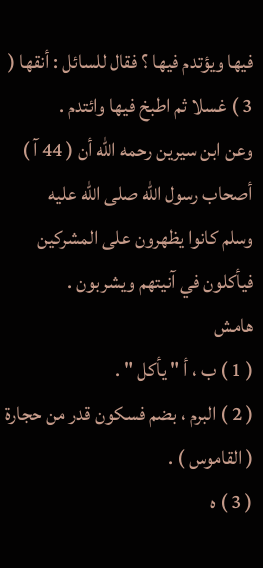فيها ويؤتدم فيها ؟ فقال للسائل : أنقها ( 3 ) غسلا ثم اطبخ فيها وائتدم .
وعن ابن سيرين رحمه الله أن ( 44 آ ) أصحاب رسول الله صلى الله عليه
وسلم كانوا يظهرون على المشركين فيأكلون في آنيتهم ويشربون .
هامش
( 1 ) ب ، أ " يأكل " .
( 2 ) البرم ، بضم فسكون قدر من حجارة ( القاموس ) .
( 3 ) ه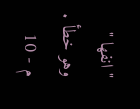" انفها " وهو خطأ .
م - 10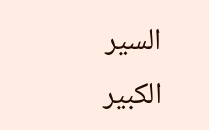السير الكبير